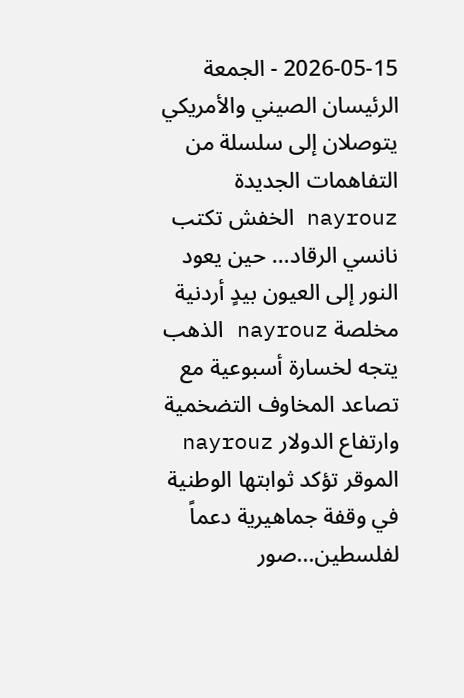2026-05-15 - الجمعة
الرئيسان الصيني والأمريكي يتوصلان إلى سلسلة من التفاهمات الجديدة nayrouz الخفش تكتب نانسي الرقاد… حين يعود النور إلى العيون بيدٍ أردنية مخلصة nayrouz الذهب يتجه لخسارة أسبوعية مع تصاعد المخاوف التضخمية وارتفاع الدولار nayrouz الموقر تؤكد ثوابتها الوطنية في وقفة جماهيرية دعماً لفلسطين...صور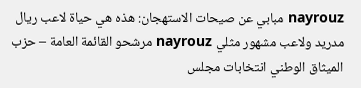nayrouz مبابي عن صيحات الاستهجان: هذه هي حياة لاعب ريال مدريد ولاعب مشهور مثلي nayrouz مرشحو القائمة العامة – حزب الميثاق الوطني انتخابات مجلس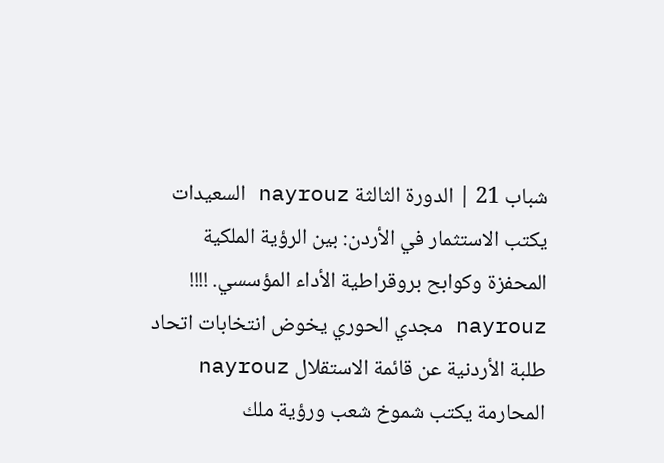شباب 21 | الدورة الثالثة nayrouz السعيدات يكتب الاستثمار في الأردن: بين الرؤية الملكية المحفزة وكوابح بروقراطية الأداء المؤسسي. !!!! nayrouz مجدي الحوري يخوض انتخابات اتحاد طلبة الأردنية عن قائمة الاستقلال nayrouz المحارمة يكتب شموخ شعب ورؤية ملك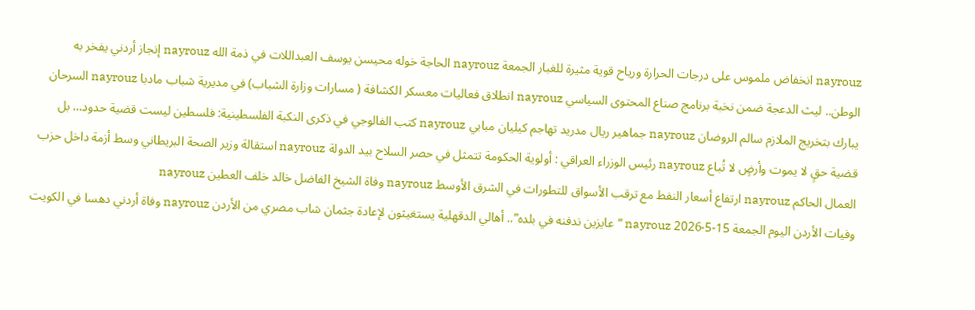nayrouz انخفاض ملموس على درجات الحرارة ورياح قوية مثيرة للغبار الجمعة nayrouz الحاجة خوله محيسن يوسف العبداللات في ذمة الله nayrouz إنجاز أردني يفخر به الوطن.. ليث الدعجة ضمن نخبة برنامج صناع المحتوى السياسي nayrouz انطلاق فعاليات معسكر الكشافة ( مسارات وزارة الشباب) في مديرية شباب مادبا nayrouz السرحان يبارك بتخريج الملازم سالم الروضان nayrouz جماهير ريال مدريد تهاجم كيليان مبابي nayrouz كتب الفالوجي في ذكرى النكبة الفلسطينية: فلسطين ليست قضية حدود… بل قضية حقٍ لا يموت وأرضٍ لا تُباع nayrouz رئيس الوزراء العراقي : أولوية الحكومة تتمثل في حصر السلاح بيد الدولة nayrouz استقالة وزير الصحة البريطاني وسط أزمة داخل حزب العمال الحاكم nayrouz ارتفاع أسعار النفط مع ترقب الأسواق للتطورات في الشرق الأوسط nayrouz وفاة الشيخ الفاضل خالد خلف العطين nayrouz
وفيات الأردن اليوم الجمعة 15-5-2026 nayrouz “عايزين ندفنه في بلده”.. أهالي الدقهلية يستغيثون لإعادة جثمان شاب مصري من الأردن nayrouz وفاة أردني دهسا في الكويت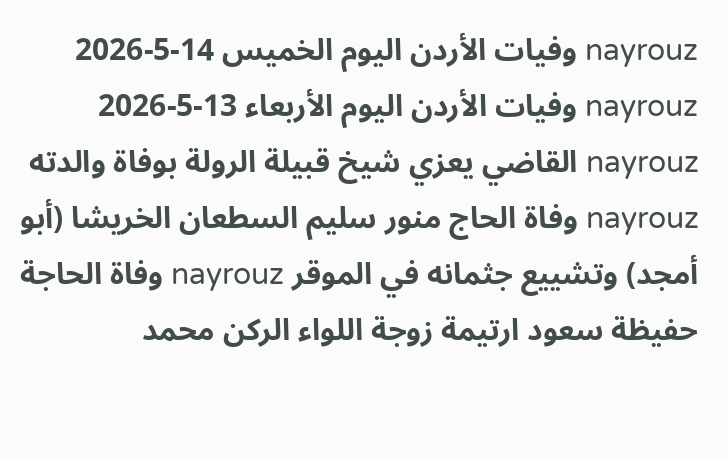nayrouz وفيات الأردن اليوم الخميس 14-5-2026 nayrouz وفيات الأردن اليوم الأربعاء 13-5-2026 nayrouz القاضي يعزي شيخ قبيلة الرولة بوفاة والدته nayrouz وفاة الحاج منور سليم السطعان الخريشا (أبو أمجد) وتشييع جثمانه في الموقر nayrouz وفاة الحاجة حفيظة سعود ارتيمة زوجة اللواء الركن محمد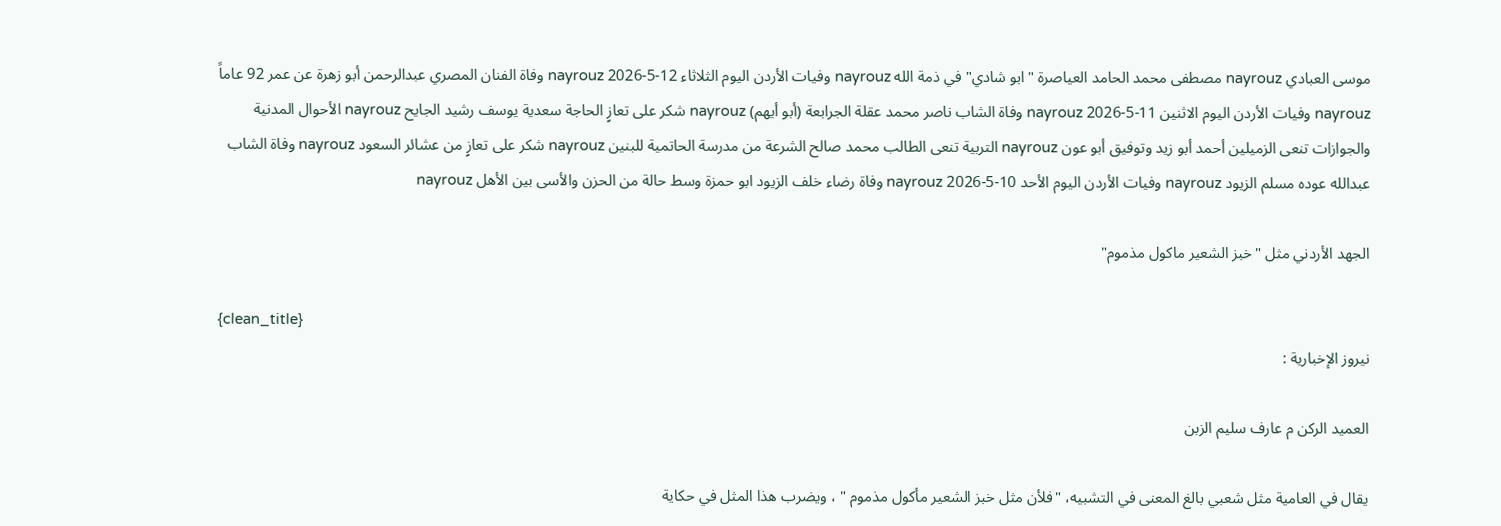موسى العبادي nayrouz مصطفى محمد الحامد العياصرة "ابو شادي" في ذمة الله nayrouz وفيات الأردن اليوم الثلاثاء 12-5-2026 nayrouz وفاة الفنان المصري عبدالرحمن أبو زهرة عن عمر 92 عاماً nayrouz وفيات الأردن اليوم الاثنين 11-5-2026 nayrouz وفاة الشاب ناصر محمد عقلة الجرابعة (أبو أيهم) nayrouz شكر على تعازٍ الحاجة سعدية يوسف رشيد الجايح nayrouz الأحوال المدنية والجوازات تنعى الزميلين أحمد أبو زيد وتوفيق أبو عون nayrouz التربية تنعى الطالب محمد صالح الشرعة من مدرسة الحاتمية للبنين nayrouz شكر على تعازٍ من عشائر السعود nayrouz وفاة الشاب عبدالله عوده مسلم الزيود nayrouz وفيات الأردن اليوم الأحد 10-5-2026 nayrouz وفاة رضاء خلف الزيود ابو حمزة وسط حالة من الحزن والأسى بين الأهل nayrouz

الجهد الأردني مثل "خبز الشعير ماكول مذموم"

{clean_title}
نيروز الإخبارية :

العميد الركن م عارف سليم الزبن

يقال في العامية مثل شعبي بالغ المعنى في التشبيه، "فلأن مثل خبز الشعير مأكول مذموم " ، ويضرب هذا المثل في حكاية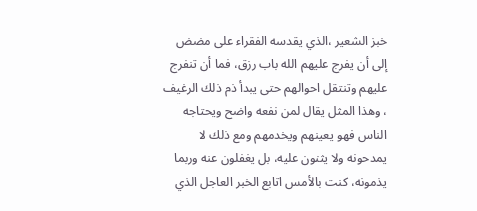خبز الشعير ،الذي يقدسه الفقراء على مضض إلى أن يفرج عليهم الله باب رزق، فما أن تنفرج عليهم وتنتقل احوالهم حتى يبدأ ذم ذلك الرغيف ، وهذا المثل يقال لمن نفعه واضح ويحتاجه الناس فهو يعينهم ويخدمهم ومع ذلك لا يمدحونه ولا يثنون عليه، بل يغفلون عنه وربما يذمونه، كنت بالأمس اتابع الخبر العاجل الذي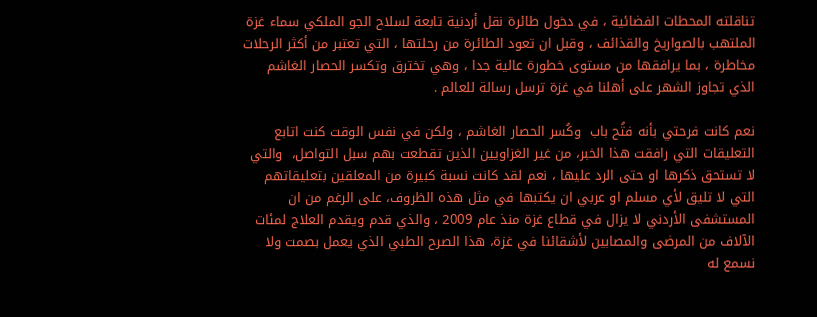تناقلته المحطات الفضائية ، في دخول طائرة نقل أردنية تابعة لسلاح الجو الملكي سماء غزة الملتهب بالصواريخ والقذائف ، وقبل ان تعود الطائرة من رحلتها ، التي تعتبر من أكثر الرحلات مخاطرة ، بما يرافقها من مستوى خطورة عالية جدا ، وهي تخترق وتكسر الحصار الغاشم الذي تجاوز الشهر على أهلنا في غزة ترسل رسالة للعالم .

نعم كانت فرحتي بأنه فتُح باب  وكُسر الحصار الغاشم ، ولكن في نفس الوقت كنت اتابع التعليقات التي رافقت هذا الخبر، من غير الغزاويين الذين تقطعت بهم سبل التواصل،  والتي لا تستحق ذكرها او حتى الرد عليها ، نعم لقد كانت نسبة كبيرة من المعلقين بتعليقاتهم التي لا تليق لأي مسلم او عربي ان يكتبها في مثل هذه الظروف، على الرغم من ان المستشفى الأردني لا يزال في قطاع غزة منذ عام 2009 ، والذي قدم ويقدم العلاج لمئات الآلاف من المرضى والمصابين لأشقائنا في غزة، هذا الصرح الطبي الذي يعمل بصمت ولا نسمع له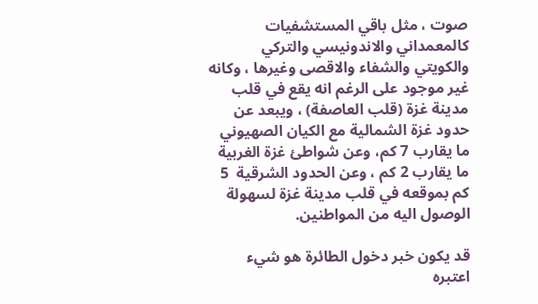صوت ، مثل باقي المستشفيات كالمعمداني والاندونيسي والتركي والكويتي والشفاء والاقصى وغيرها ، وكانه غير موجود على الرغم انه يقع في قلب مدينة غزة (قلب العاصفة) ، ويبعد عن حدود غزة الشمالية مع الكيان الصهيوني ما يقارب 7 كم، وعن شواطئ غزة الغربية ما يقارب 2 كم ، وعن الحدود الشرقية  5 كم بموقعه في قلب مدينة غزة لسهولة الوصول اليه من المواطنين.

قد يكون خبر دخول الطائرة هو شيء اعتبره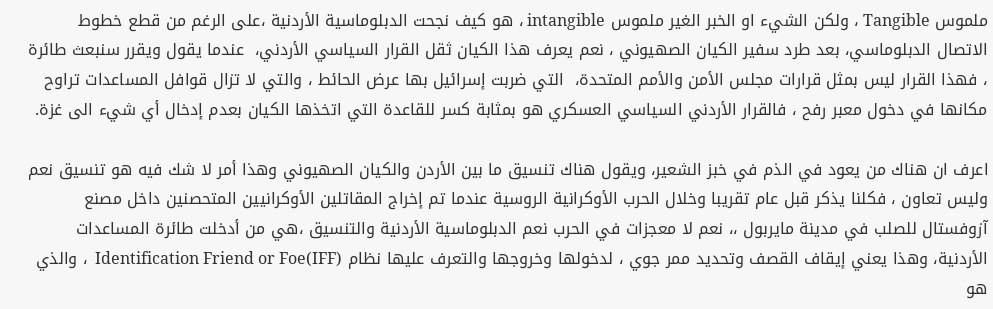ملموس Tangible ، ولكن الشيء او الخبر الغير ملموس intangible ، هو كيف نجحت الدبلوماسية الأردنية ،على الرغم من قطع خطوط الاتصال الدبلوماسي، بعد طرد سفير الكيان الصهيوني ، نعم يعرف هذا الكيان ثقل القرار السياسي الأردني،  عندما يقول ويقرر سنبعث طائرة ، فهذا القرار ليس بمثل قرارات مجلس الأمن والأمم المتحدة،  التي ضربت إسرائيل بها عرض الحائط ، والتي لا تزال قوافل المساعدات تراوح مكانها في دخول معبر رفح ، فالقرار الأردني السياسي العسكري هو بمثابة كسر للقاعدة التي اتخذها الكيان بعدم إدخال أي شيء الى غزة.

اعرف ان هناك من يعود في الذم في خبز الشعير، ويقول هناك تنسيق ما بين الأردن والكيان الصهيوني وهذا أمر لا شك فيه هو تنسيق نعم وليس تعاون ، فكلنا يذكر قبل عام تقريبا وخلال الحرب الأوكرانية الروسية عندما تم إخراج المقاتلين الأوكرانيين المتحصنين داخل مصنع آزوفستال للصلب في مدينة مايربول ،، نعم لا معجزات في الحرب نعم الدبلوماسية الأردنية والتنسيق ،هي من أدخلت طائرة المساعدات الأردنية، وهذا يعني إيقاف القصف وتحديد ممر جوي ، لدخولها وخروجها والتعرف عليها نظام (IFF)Identification Friend or Foe  ، والذي هو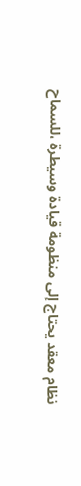نظام معقد يحتاج إلى منظومة قيادة وسيطرة ،للسماح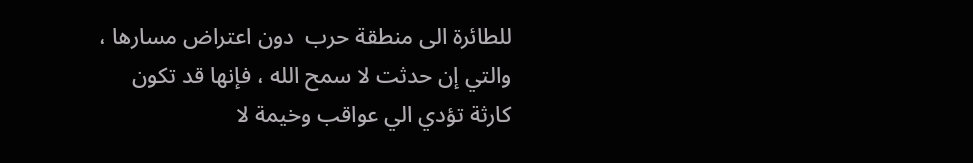للطائرة الى منطقة حرب  دون اعتراض مسارها ، والتي إن حدثت لا سمح الله ، فإنها قد تكون كارثة تؤدي الي عواقب وخيمة لا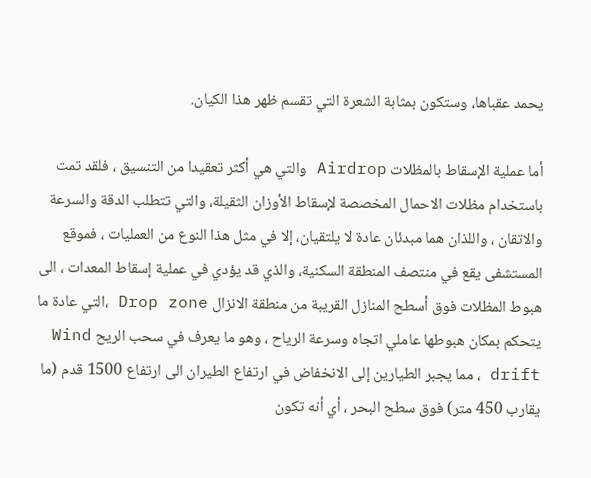يحمد عقباها، وستكون بمثابة الشعرة التي تقسم ظهر هذا الكيان.

أما عملية الإسقاط بالمظلات Airdrop والتي هي أكثر تعقيدا من التنسيق ، فلقد تمت باستخدام مظلات الاحمال المخصصة لإسقاط الأوزان الثقيلة، والتي تتطلب الدقة والسرعة والاتقان ، واللذان هما مبدئان عادة لا يلتقيان، إلا في مثل هذا النوع من العمليات ، فموقع المستشفى يقع في منتصف المنطقة السكنية، والذي قد يؤدي في عملية إسقاط المعدات ، الى هبوط المظلات فوق أسطح المنازل القريبة من منطقة الانزال Drop zone ،التي عادة ما يتحكم بمكان هبوطها عاملي اتجاه وسرعة الرياح ، وهو ما يعرف في سحب الريح Wind drift ، مما يجبر الطيارين إلى الانخفاض في ارتفاع الطيران الى ارتفاع 1500 قدم (ما يقارب 450 متر) فوق سطح البحر ، أي أنه تكون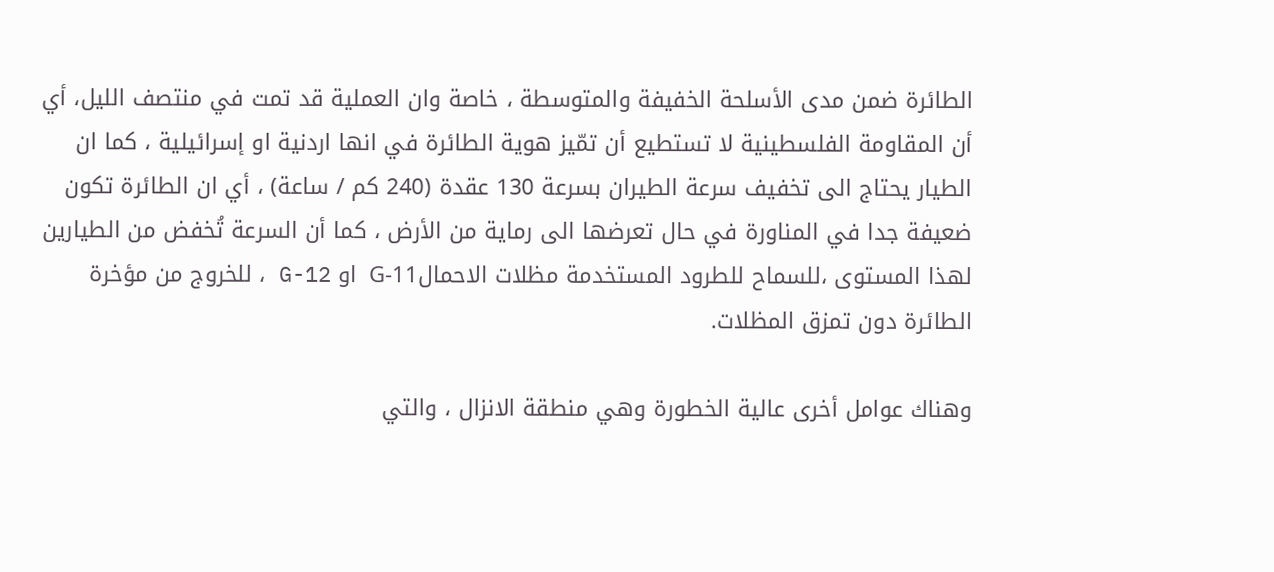الطائرة ضمن مدى الأسلحة الخفيفة والمتوسطة ، خاصة وان العملية قد تمت في منتصف الليل، أي أن المقاومة الفلسطينية لا تستطيع أن تمّيز هوية الطائرة في انها اردنية او إسرائيلية ، كما ان الطيار يحتاج الى تخفيف سرعة الطيران بسرعة 130 عقدة (240 كم / ساعة) ، أي ان الطائرة تكون ضعيفة جدا في المناورة في حال تعرضها الى رماية من الأرض ، كما أن السرعة تُخفض من الطيارين لهذا المستوى ،للسماح للطرود المستخدمة مظلات الاحمالG-11  او G-12 ، للخروج من مؤخرة الطائرة دون تمزق المظلات.

وهناك عوامل أخرى عالية الخطورة وهي منطقة الانزال ، والتي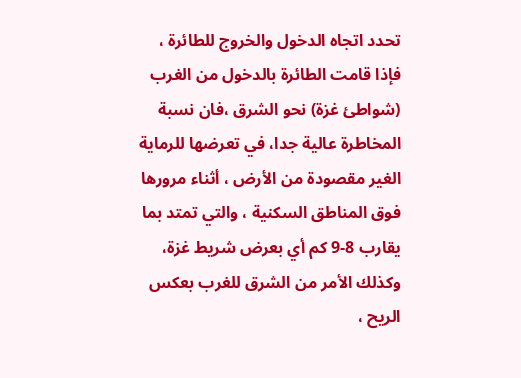تحدد اتجاه الدخول والخروج للطائرة ، فإذا قامت الطائرة بالدخول من الغرب (شواطئ غزة) نحو الشرق ،فان نسبة المخاطرة عالية جدا، في تعرضها للرماية الغير مقصودة من الأرض ، أثناء مرورها فوق المناطق السكنية ، والتي تمتد بما يقارب 8-9 كم أي بعرض شريط غزة،  وكذلك الأمر من الشرق للغرب بعكس الريح ،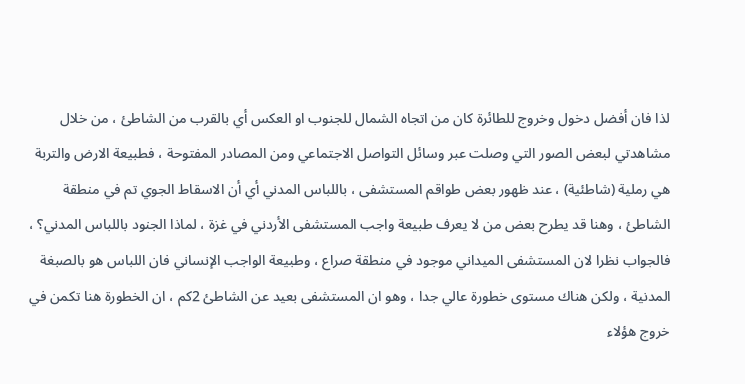لذا فان أفضل دخول وخروج للطائرة كان من اتجاه الشمال للجنوب او العكس أي بالقرب من الشاطئ ، من خلال مشاهدتي لبعض الصور التي وصلت عبر وسائل التواصل الاجتماعي ومن المصادر المفتوحة ، فطبيعة الارض والتربة هي رملية (شاطئية) ، عند ظهور بعض طواقم المستشفى ، باللباس المدني أي أن الاسقاط الجوي تم في منطقة الشاطئ ، وهنا قد يطرح بعض من لا يعرف طبيعة واجب المستشفى الأردني في غزة ، لماذا الجنود باللباس المدني؟ ، فالجواب نظرا لان المستشفى الميداني موجود في منطقة صراع ، وطبيعة الواجب الإنساني فان اللباس هو بالصبغة المدنية ، ولكن هناك مستوى خطورة عالي جدا ، وهو ان المستشفى بعيد عن الشاطئ 2كم ، ان الخطورة هنا تكمن في خروج هؤلاء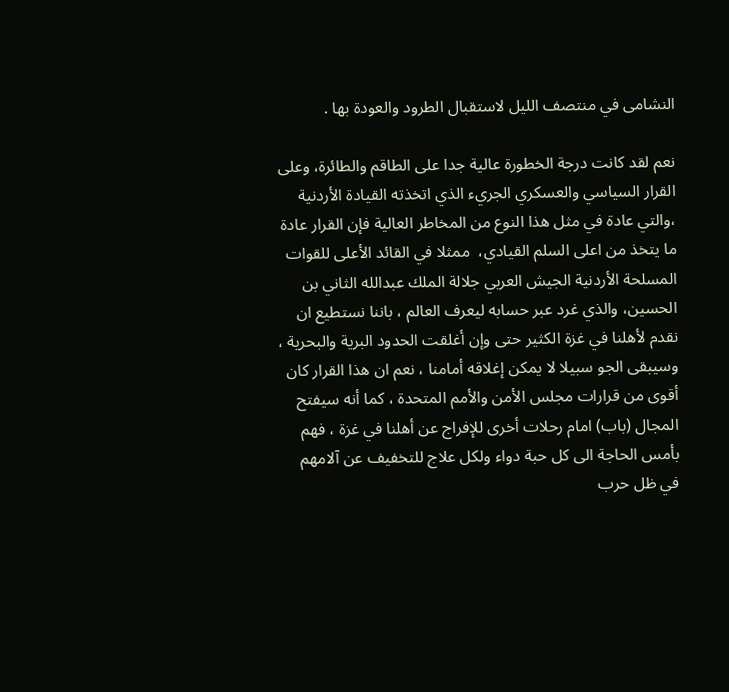النشامى في منتصف الليل لاستقبال الطرود والعودة بها .

نعم لقد كانت درجة الخطورة عالية جدا على الطاقم والطائرة، وعلى القرار السياسي والعسكري الجريء الذي اتخذته القيادة الأردنية ،والتي عادة في مثل هذا النوع من المخاطر العالية فإن القرار عادة ما يتخذ من اعلى السلم القيادي،  ممثلا في القائد الأعلى للقوات المسلحة الأردنية الجيش العربي جلالة الملك عبدالله الثاني بن الحسين، والذي غرد عبر حسابه ليعرف العالم ، باننا نستطيع ان نقدم لأهلنا في غزة الكثير حتى وإن أغلقت الحدود البرية والبحرية ، وسيبقى الجو سبيلا لا يمكن إغلاقه أمامنا ، نعم ان هذا القرار كان أقوى من قرارات مجلس الأمن والأمم المتحدة ، كما أنه سيفتح المجال (باب) امام رحلات أخرى للإفراج عن أهلنا في غزة ، فهم بأمس الحاجة الى كل حبة دواء ولكل علاج للتخفيف عن آلامهم في ظل حرب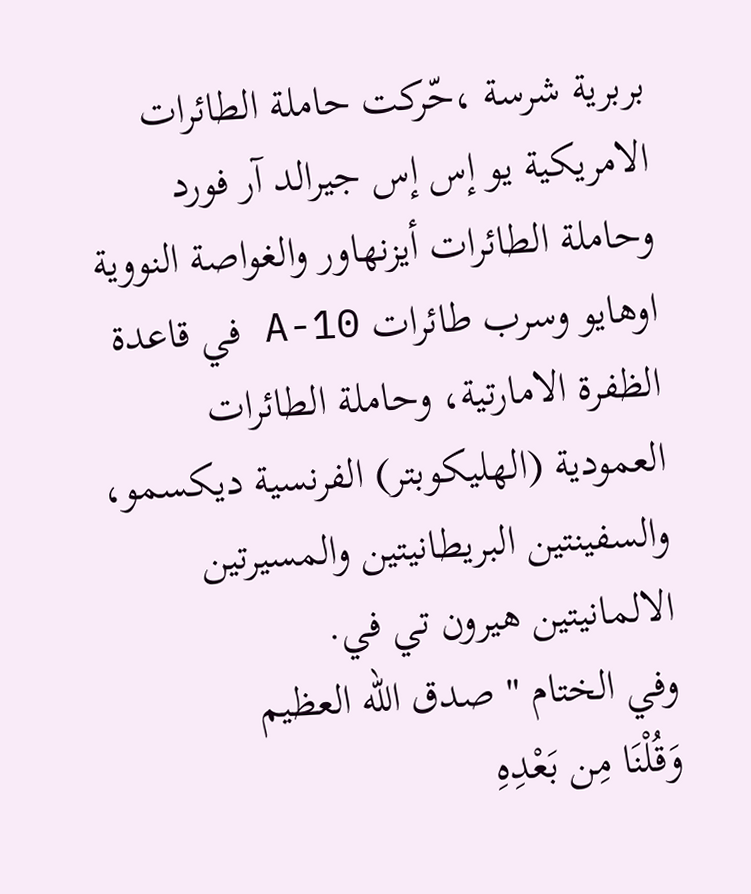بربرية شرسة ،حّركت حاملة الطائرات الامريكية يو إس إس جيرالد آر فورد وحاملة الطائرات أيزنهاور والغواصة النووية اوهايو وسرب طائرات A-10 في قاعدة الظفرة الامارتية، وحاملة الطائرات العمودية (الهليكوبتر) الفرنسية ديكسمو، والسفينتين البريطانيتين والمسيرتين الالمانيتين هيرون تي في.
وفي الختام " صدق الله العظيم
وَقُلْنَا مِن بَعْدِهِ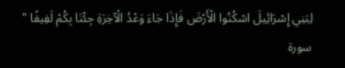لِبَنِي إِسْرَائِيلَ اسْكُنُوا الْأَرْضَ فَإِذَا جَاءَ وَعْدُ الْآخِرَةِ جِئْنَا بِكُمْ لَفِيفًا " سورة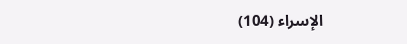الإسراء (104)